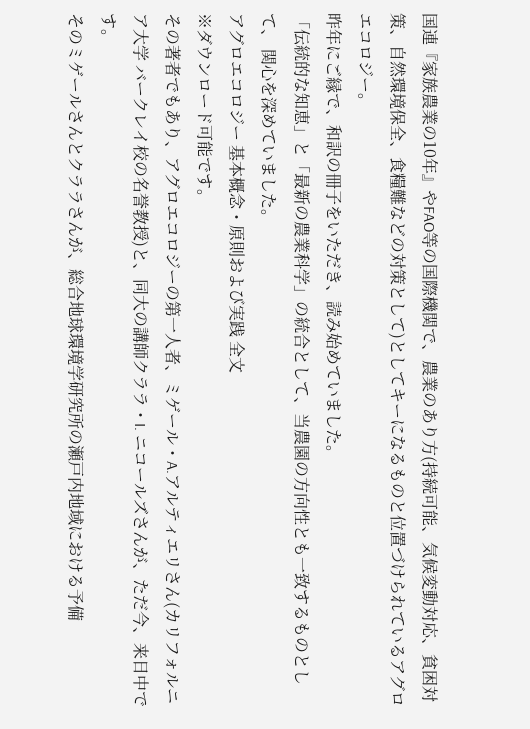国連『家族農業の10年』やFAO等の国際機関で、農業のあり方(持続可能、気候変動対応、貧困対策、自然環境保全、食糧難などの対策として)としてキーになるものと位置づけられているアグロエコロジー。
昨年にご縁で、和訳の冊子をいただき、読み始めていました。
「伝統的な知恵」と「最新の農業科学」の統合として、当農園の方向性とも一致するものとして、 関心を深めていました。
アグロエコロジー 基本概念・原則および実践 全文
※ダウンロード可能です。
その著者でもあり、アグロエコロジーの第一人者、ミゲール・A.アルティエリさん(カリフォルニア大学 バークレイ校の名誉教授)と、同大の講師クララ・I. ニコールズさんが、ただ今、来日中です。
そのミゲールさんとクララさんが、総合地球環境学研究所の瀬戸内地域における予備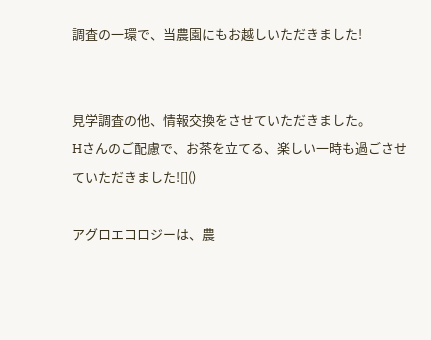調査の一環で、当農園にもお越しいただきました!


見学調査の他、情報交換をさせていただきました。
Hさんのご配慮で、お茶を立てる、楽しい一時も過ごさせていただきました![]()

アグロエコロジーは、農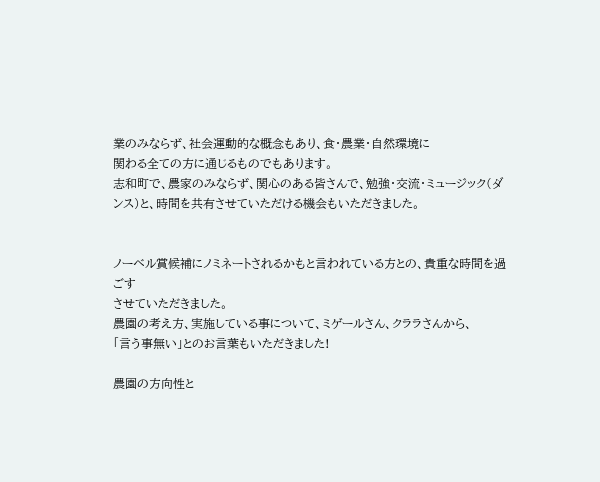業のみならず、社会運動的な概念もあり、食・農業・自然環境に
関わる全ての方に通じるものでもあります。
志和町で、農家のみならず、関心のある皆さんで、勉強・交流・ミュージック(ダンス)と、時間を共有させていただける機会もいただきました。


ノーベル賞候補にノミネートされるかもと言われている方との、貴重な時間を過ごす
させていただきました。
農園の考え方、実施している事について、ミゲールさん、クララさんから、
「言う事無い」とのお言葉もいただきました!

農園の方向性と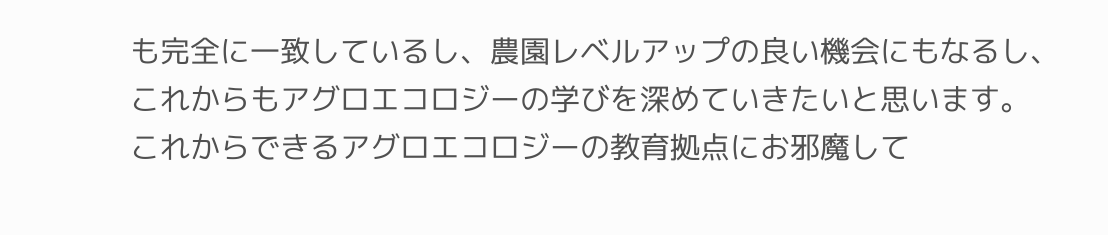も完全に一致しているし、農園レベルアップの良い機会にもなるし、
これからもアグロエコロジーの学びを深めていきたいと思います。
これからできるアグロエコロジーの教育拠点にお邪魔して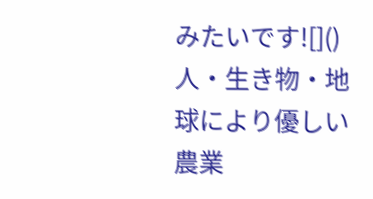みたいです![]()
人・生き物・地球により優しい農業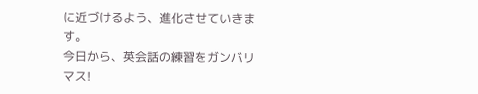に近づけるよう、進化させていきます。
今日から、英会話の練習をガンバリマス!